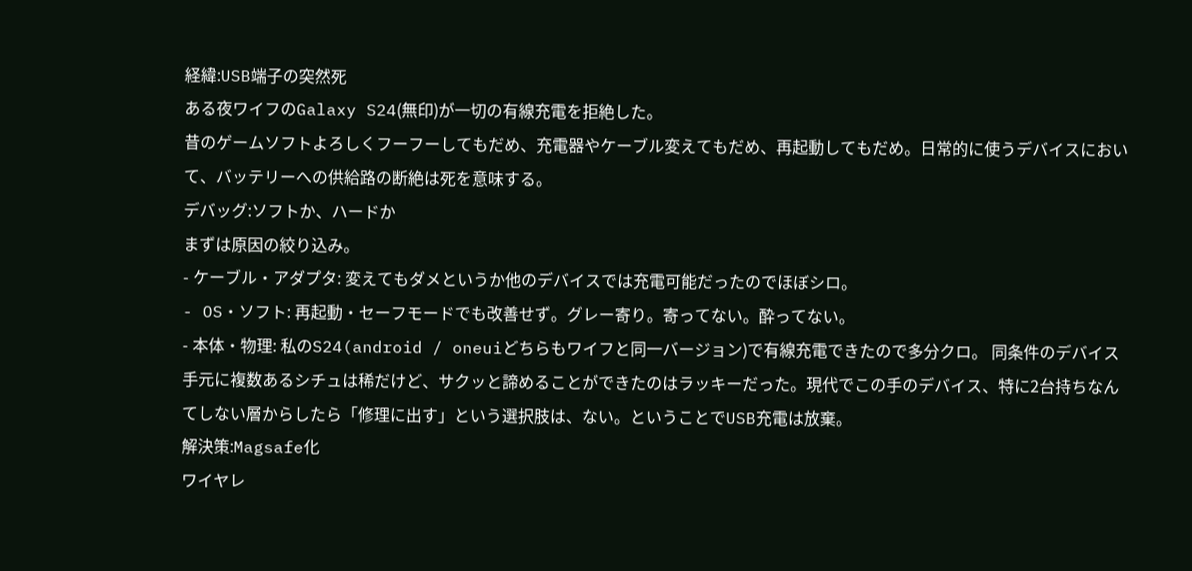経緯:USB端子の突然死
ある夜ワイフのGalaxy S24(無印)が一切の有線充電を拒絶した。
昔のゲームソフトよろしくフーフーしてもだめ、充電器やケーブル変えてもだめ、再起動してもだめ。日常的に使うデバイスにおいて、バッテリーへの供給路の断絶は死を意味する。
デバッグ:ソフトか、ハードか
まずは原因の絞り込み。
- ケーブル・アダプタ: 変えてもダメというか他のデバイスでは充電可能だったのでほぼシロ。
- OS・ソフト: 再起動・セーフモードでも改善せず。グレー寄り。寄ってない。酔ってない。
- 本体・物理: 私のS24(android / oneuiどちらもワイフと同一バージョン)で有線充電できたので多分クロ。 同条件のデバイス手元に複数あるシチュは稀だけど、サクッと諦めることができたのはラッキーだった。現代でこの手のデバイス、特に2台持ちなんてしない層からしたら「修理に出す」という選択肢は、ない。ということでUSB充電は放棄。
解決策:Magsafe化
ワイヤレ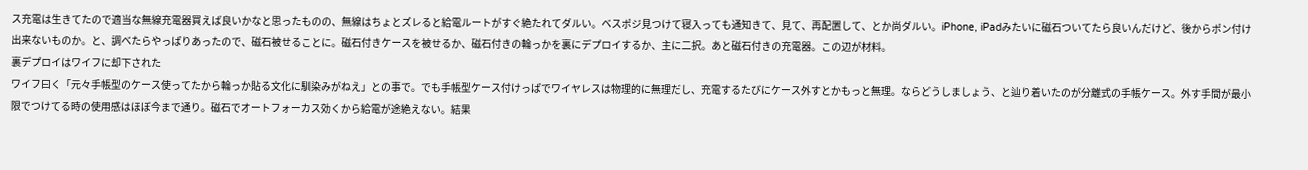ス充電は生きてたので適当な無線充電器買えば良いかなと思ったものの、無線はちょとズレると給電ルートがすぐ絶たれてダルい。ベスポジ見つけて寝入っても通知きて、見て、再配置して、とか尚ダルい。iPhone, iPadみたいに磁石ついてたら良いんだけど、後からポン付け出来ないものか。と、調べたらやっぱりあったので、磁石被せることに。磁石付きケースを被せるか、磁石付きの輪っかを裏にデプロイするか、主に二択。あと磁石付きの充電器。この辺が材料。
裏デプロイはワイフに却下された
ワイフ曰く「元々手帳型のケース使ってたから輪っか貼る文化に馴染みがねえ」との事で。でも手帳型ケース付けっぱでワイヤレスは物理的に無理だし、充電するたびにケース外すとかもっと無理。ならどうしましょう、と辿り着いたのが分離式の手帳ケース。外す手間が最小限でつけてる時の使用感はほぼ今まで通り。磁石でオートフォーカス効くから給電が途絶えない。結果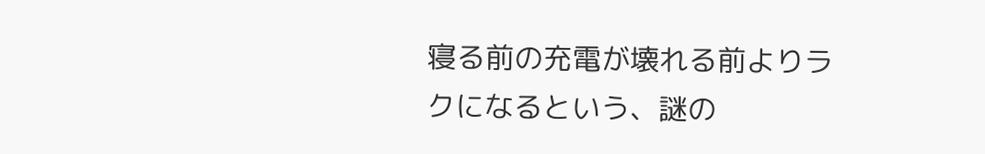寝る前の充電が壊れる前よりラクになるという、謎の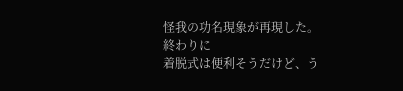怪我の功名現象が再現した。
終わりに
着脱式は便利そうだけど、う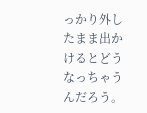っかり外したまま出かけるとどうなっちゃうんだろう。